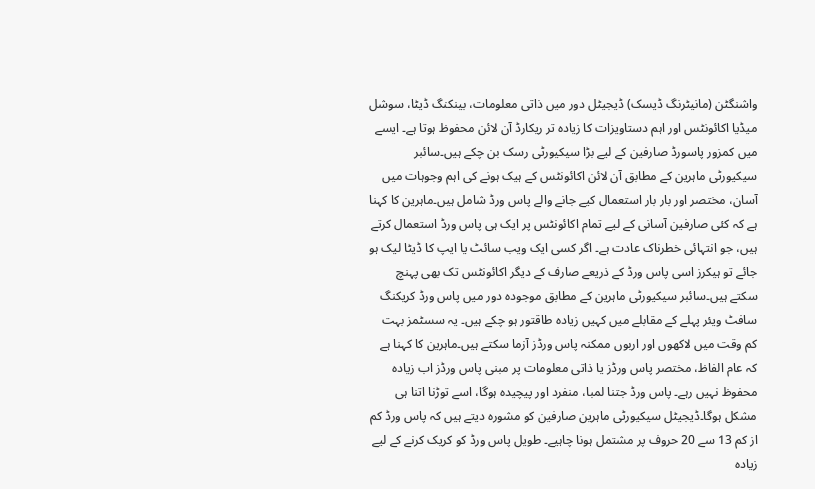واشنگٹن (مانیٹرنگ ڈیسک) ڈیجیٹل دور میں ذاتی معلومات، بینکنگ ڈیٹا، سوشل میڈیا اکائونٹس اور اہم دستاویزات کا زیادہ تر ریکارڈ آن لائن محفوظ ہوتا ہے۔ ایسے میں کمزور پاسورڈ صارفین کے لیے بڑا سیکیورٹی رسک بن چکے ہیں۔سائبر سیکیورٹی ماہرین کے مطابق آن لائن اکائونٹس کے ہیک ہونے کی اہم وجوہات میں آسان، مختصر اور بار بار استعمال کیے جانے والے پاس ورڈ شامل ہیں۔ماہرین کا کہنا ہے کہ کئی صارفین آسانی کے لیے تمام اکائونٹس پر ایک ہی پاس ورڈ استعمال کرتے ہیں، جو انتہائی خطرناک عادت ہے۔ اگر کسی ایک ویب سائٹ یا ایپ کا ڈیٹا لیک ہو جائے تو ہیکرز اسی پاس ورڈ کے ذریعے صارف کے دیگر اکائونٹس تک بھی پہنچ سکتے ہیں۔سائبر سیکیورٹی ماہرین کے مطابق موجودہ دور میں پاس ورڈ کریکنگ سافٹ ویئر پہلے کے مقابلے میں کہیں زیادہ طاقتور ہو چکے ہیں۔ یہ سسٹمز بہت کم وقت میں لاکھوں اور اربوں ممکنہ پاس ورڈز آزما سکتے ہیں۔ماہرین کا کہنا ہے کہ عام الفاظ، مختصر پاس ورڈز یا ذاتی معلومات پر مبنی پاس ورڈز اب زیادہ محفوظ نہیں رہے۔ پاس ورڈ جتنا لمبا، منفرد اور پیچیدہ ہوگا، اسے توڑنا اتنا ہی مشکل ہوگا۔ڈیجیٹل سیکیورٹی ماہرین صارفین کو مشورہ دیتے ہیں کہ پاس ورڈ کم از کم 13 سے 20 حروف پر مشتمل ہونا چاہیے۔ طویل پاس ورڈ کو کریک کرنے کے لیے زیادہ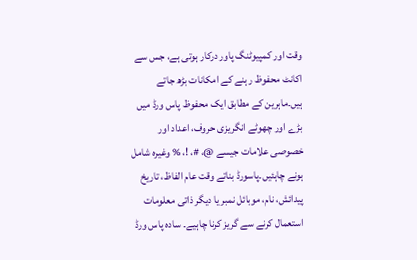وقت اور کمپیوٹنگ پاور درکار ہوتی ہے، جس سے اکانٹ محفوظ رہنے کے امکانات بڑھ جاتے ہیں۔ماہرین کے مطابق ایک محفوظ پاس ورڈ میں بڑے اور چھوٹے انگریزی حروف، اعداد اور خصوصی علامات جیسے @، #، !، % وغیرہ شامل ہونے چاہئیں۔پاسورڈ بناتے وقت عام الفاظ، تاریخ پیدائش، نام، موبائل نمبر یا دیگر ذاتی معلومات استعمال کرنے سے گریز کرنا چاہیے۔ سادہ پاس ورڈ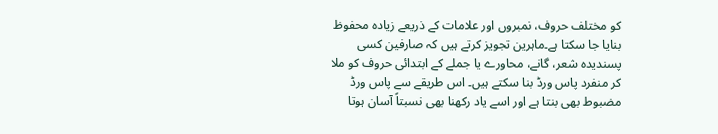کو مختلف حروف، نمبروں اور علامات کے ذریعے زیادہ محفوظ بنایا جا سکتا ہے۔ماہرین تجویز کرتے ہیں کہ صارفین کسی پسندیدہ شعر، گانے، محاورے یا جملے کے ابتدائی حروف کو ملا کر منفرد پاس ورڈ بنا سکتے ہیں۔ اس طریقے سے پاس ورڈ مضبوط بھی بنتا ہے اور اسے یاد رکھنا بھی نسبتاً آسان ہوتا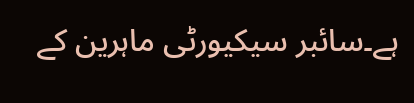ہے۔سائبر سیکیورٹی ماہرین کے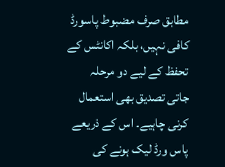مطابق صرف مضبوط پاسورڈ کافی نہیں، بلکہ اکانٹس کے تحفظ کے لیے دو مرحلہ جاتی تصدیق بھی استعمال کرنی چاہیے۔ اس کے ذریعے پاس ورڈ لیک ہونے کی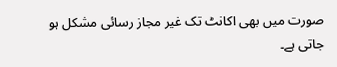صورت میں بھی اکانٹ تک غیر مجاز رسائی مشکل ہو جاتی ہے۔